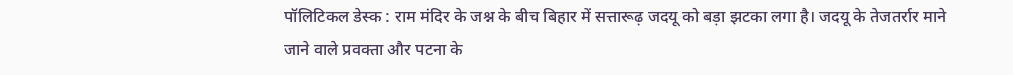पॉलिटिकल डेस्क : राम मंदिर के जश्न के बीच बिहार में सत्तारूढ़ जदयू को बड़ा झटका लगा है। जदयू के तेजतर्रार माने जाने वाले प्रवक्ता और पटना के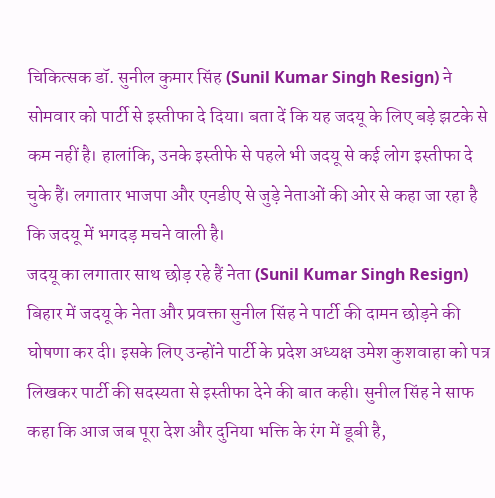चिकित्सक डॉ. सुनील कुमार सिंह (Sunil Kumar Singh Resign) ने सोमवार को पार्टी से इस्तीफा दे दिया। बता दें कि यह जदयू के लिए बड़े झटके से कम नहीं है। हालांकि, उनके इस्तीफे से पहले भी जदयू से कई लोग इस्तीफा दे चुके हैं। लगातार भाजपा और एनडीए से जुड़े नेताओं की ओर से कहा जा रहा है कि जदयू में भगदड़ मचने वाली है।
जदयू का लगातार साथ छोड़ रहे हैं नेता (Sunil Kumar Singh Resign)
बिहार में जदयू के नेता और प्रवक्ता सुनील सिंह ने पार्टी की दामन छोड़ने की घोषणा कर दी। इसके लिए उन्होंने पार्टी के प्रदेश अध्यक्ष उमेश कुशवाहा को पत्र लिखकर पार्टी की सदस्यता से इस्तीफा देने की बात कही। सुनील सिंह ने साफ कहा कि आज जब पूरा देश और दुनिया भक्ति के रंग में डूबी है,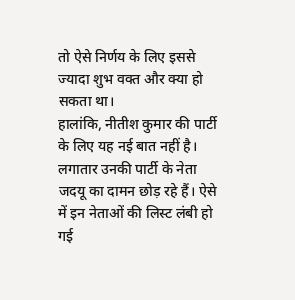तो ऐसे निर्णय के लिए इससे ज्यादा शुभ वक्त और क्या हो सकता था।
हालांकि, नीतीश कुमार की पार्टी के लिए यह नई बात नहीं है। लगातार उनकी पार्टी के नेता जदयू का दामन छोड़ रहे हैं। ऐसे में इन नेताओं की लिस्ट लंबी हो गई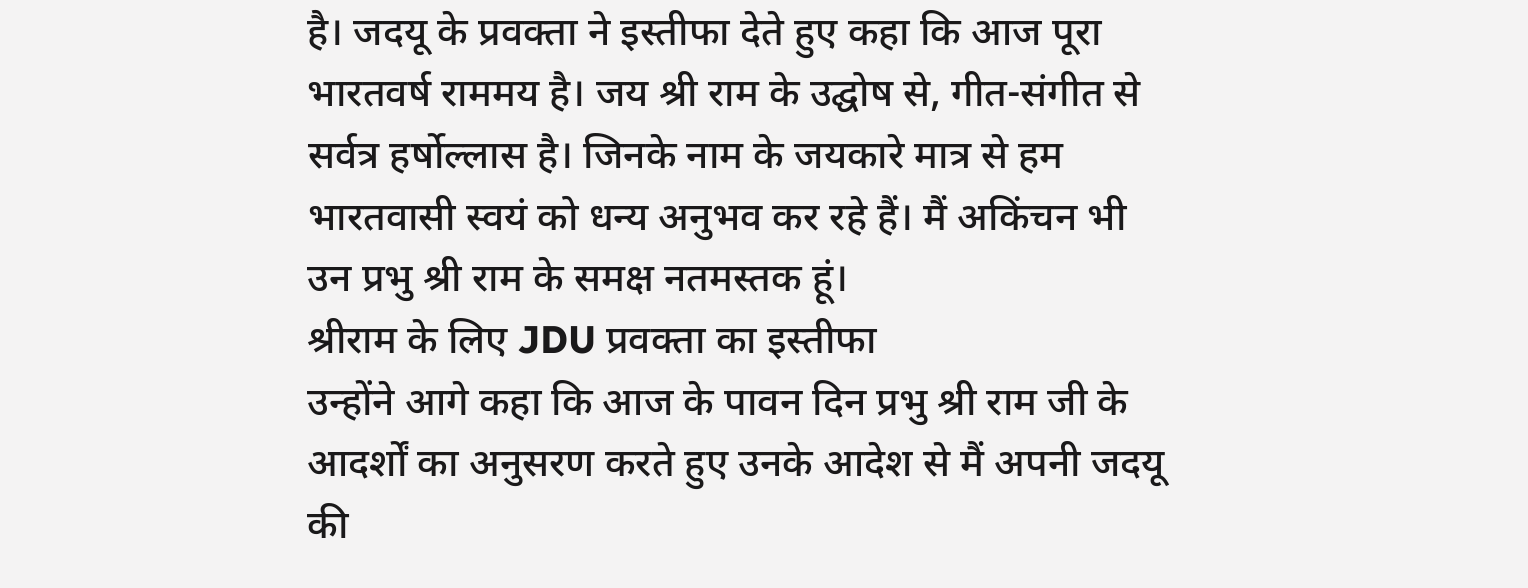है। जदयू के प्रवक्ता ने इस्तीफा देते हुए कहा कि आज पूरा भारतवर्ष राममय है। जय श्री राम के उद्घोष से, गीत-संगीत से सर्वत्र हर्षोल्लास है। जिनके नाम के जयकारे मात्र से हम भारतवासी स्वयं को धन्य अनुभव कर रहे हैं। मैं अकिंचन भी उन प्रभु श्री राम के समक्ष नतमस्तक हूं।
श्रीराम के लिए JDU प्रवक्ता का इस्तीफा
उन्होंने आगे कहा कि आज के पावन दिन प्रभु श्री राम जी के आदर्शों का अनुसरण करते हुए उनके आदेश से मैं अपनी जदयू की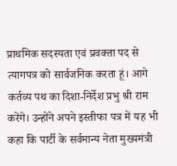प्राथमिक सदस्यता एवं प्रवक्ता पद से त्यागपत्र को सार्वजनिक करता हूं। आगे कर्तव्य पथ का दिशा-निर्देश प्रभु श्री राम करेंगे। उन्होंने अपने इस्तीफा पत्र में यह भी कहा कि पार्टी के सर्वमान्य नेता मुख्यमंत्री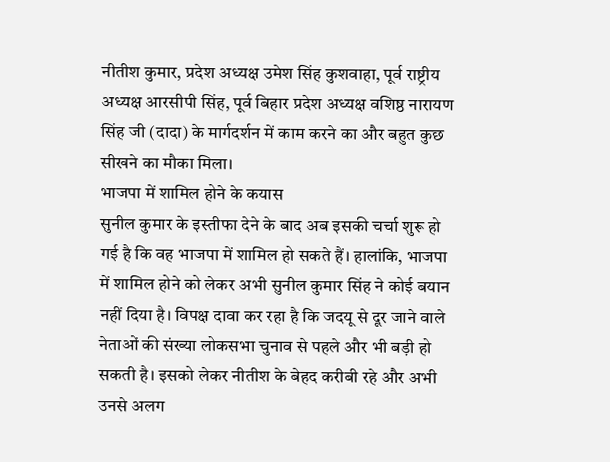नीतीश कुमार, प्रदेश अध्यक्ष उमेश सिंह कुशवाहा, पूर्व राष्ट्रीय अध्यक्ष आरसीपी सिंह, पूर्व बिहार प्रदेश अध्यक्ष वशिष्ठ नारायण सिंह जी (दादा) के मार्गदर्शन में काम करने का और बहुत कुछ सीखने का मौका मिला।
भाजपा में शामिल होने के कयास
सुनील कुमार के इस्तीफा देने के बाद अब इसकी चर्चा शुरू हो गई है कि वह भाजपा में शामिल हो सकते हैं। हालांकि, भाजपा में शामिल होने को लेकर अभी सुनील कुमार सिंह ने कोई बयान नहीं दिया है। विपक्ष दावा कर रहा है कि जदयू से दूर जाने वाले नेताओं की संख्या लोकसभा चुनाव से पहले और भी बड़ी हो सकती है। इसको लेकर नीतीश के बेहद करीबी रहे और अभी उनसे अलग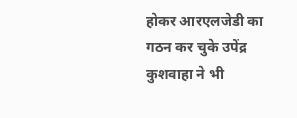होकर आरएलजेडी का गठन कर चुके उपेंद्र कुशवाहा ने भी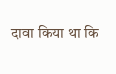दावा किया था कि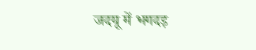जदयू में भगदड़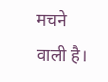मचने वाली है।